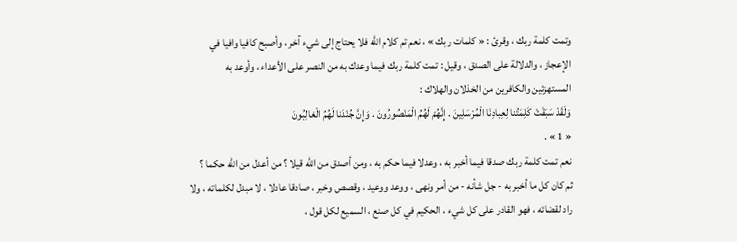وتمت كلمة ربك ، وقرئ : « كلمات ربك » ، نعم تم كلام اللّه فلا يحتاج إلى شيء آخر ، وأصبح كافيا وافيا في الإعجاز ، والدلالة على الصدق ، وقيل : تمت كلمة ربك فيما وعدك به من النصر على الأعداء ، وأوعد به المستهزئين والكافرين من الخذلان والهلاك :
وَلَقَدْ سَبَقَتْ كَلِمَتُنا لِعِبادِنَا الْمُرْسَلِينَ . إِنَّهُمْ لَهُمُ الْمَنْصُورُونَ . وَإِنَّ جُنْدَنا لَهُمُ الْغالِبُونَ
« 1 » .
نعم تمت كلمة ربك صدقا فيما أخبر به ، وعدلا فيما حكم به ، ومن أصدق من اللّه قيلا ؟ من أعدل من اللّه حكما ؟
ثم كان كل ما أخبر به - جل شأنه - من أمر ونهى ، ووعد ووعيد ، وقصص وخبر ، صادقا عادلا ، لا مبدل لكلماته ، ولا راد لقضائه ، فهو القادر على كل شيء ، الحكيم في كل صنع ، السميع لكل قول ،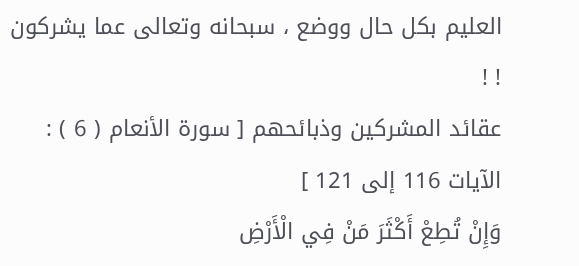العليم بكل حال ووضع ، سبحانه وتعالى عما يشركون ! !
عقائد المشركين وذبائحهم [ سورة الأنعام ( 6 ) : الآيات 116 إلى 121 ]
وَإِنْ تُطِعْ أَكْثَرَ مَنْ فِي الْأَرْضِ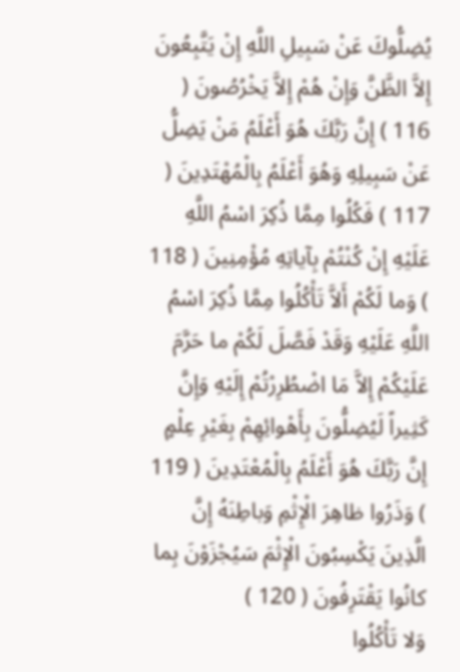يُضِلُّوكَ عَنْ سَبِيلِ اللَّهِ إِنْ يَتَّبِعُونَ إِلاَّ الظَّنَّ وَإِنْ هُمْ إِلاَّ يَخْرُصُونَ ( 116 ) إِنَّ رَبَّكَ هُوَ أَعْلَمُ مَنْ يَضِلُّ عَنْ سَبِيلِهِ وَهُوَ أَعْلَمُ بِالْمُهْتَدِينَ ( 117 ) فَكُلُوا مِمَّا ذُكِرَ اسْمُ اللَّهِ عَلَيْهِ إِنْ كُنْتُمْ بِآياتِهِ مُؤْمِنِينَ ( 118 ) وَما لَكُمْ أَلاَّ تَأْكُلُوا مِمَّا ذُكِرَ اسْمُ اللَّهِ عَلَيْهِ وَقَدْ فَصَّلَ لَكُمْ ما حَرَّمَ عَلَيْكُمْ إِلاَّ مَا اضْطُرِرْتُمْ إِلَيْهِ وَإِنَّ كَثِيراً لَيُضِلُّونَ بِأَهْوائِهِمْ بِغَيْرِ عِلْمٍ إِنَّ رَبَّكَ هُوَ أَعْلَمُ بِالْمُعْتَدِينَ ( 119 ) وَذَرُوا ظاهِرَ الْإِثْمِ وَباطِنَهُ إِنَّ الَّذِينَ يَكْسِبُونَ الْإِثْمَ سَيُجْزَوْنَ بِما كانُوا يَقْتَرِفُونَ ( 120 )
وَلا تَأْكُلُوا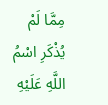مِمَّا لَمْ يُذْكَرِ اسْمُ اللَّهِ عَلَيْهِ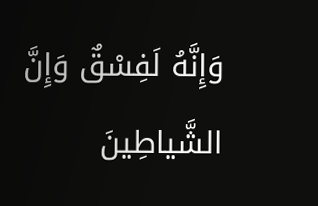وَإِنَّهُ لَفِسْقٌ وَإِنَّ الشَّياطِينَ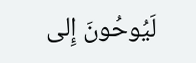لَيُوحُونَ إِلى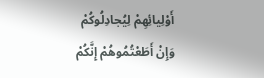أَوْلِيائِهِمْ لِيُجادِلُوكُمْ وَإِنْ أَطَعْتُمُوهُمْ إِنَّكُمْ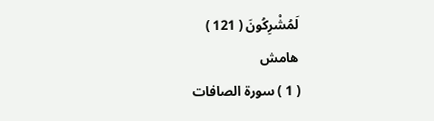لَمُشْرِكُونَ ( 121 )
هامش
( 1 ) سورة الصافات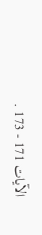الآيات 171 - 173 .